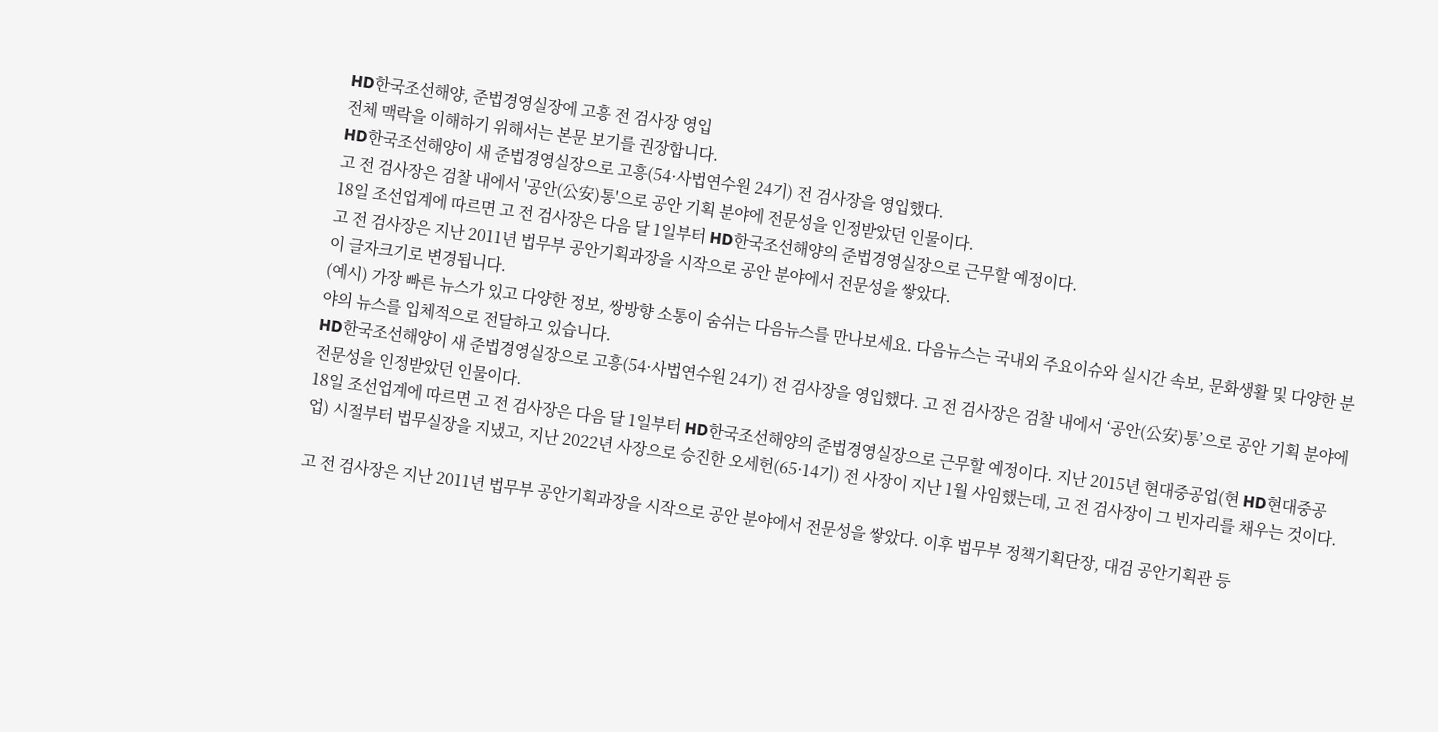HD한국조선해양, 준법경영실장에 고흥 전 검사장 영입
전체 맥락을 이해하기 위해서는 본문 보기를 권장합니다.
HD한국조선해양이 새 준법경영실장으로 고흥(54·사법연수원 24기) 전 검사장을 영입했다.
고 전 검사장은 검찰 내에서 '공안(公安)통'으로 공안 기획 분야에 전문성을 인정받았던 인물이다.
18일 조선업계에 따르면 고 전 검사장은 다음 달 1일부터 HD한국조선해양의 준법경영실장으로 근무할 예정이다.
고 전 검사장은 지난 2011년 법무부 공안기획과장을 시작으로 공안 분야에서 전문성을 쌓았다.
이 글자크기로 변경됩니다.
(예시) 가장 빠른 뉴스가 있고 다양한 정보, 쌍방향 소통이 숨쉬는 다음뉴스를 만나보세요. 다음뉴스는 국내외 주요이슈와 실시간 속보, 문화생활 및 다양한 분야의 뉴스를 입체적으로 전달하고 있습니다.
HD한국조선해양이 새 준법경영실장으로 고흥(54·사법연수원 24기) 전 검사장을 영입했다. 고 전 검사장은 검찰 내에서 ‘공안(公安)통’으로 공안 기획 분야에 전문성을 인정받았던 인물이다.
18일 조선업계에 따르면 고 전 검사장은 다음 달 1일부터 HD한국조선해양의 준법경영실장으로 근무할 예정이다. 지난 2015년 현대중공업(현 HD현대중공업) 시절부터 법무실장을 지냈고, 지난 2022년 사장으로 승진한 오세헌(65·14기) 전 사장이 지난 1월 사임했는데, 고 전 검사장이 그 빈자리를 채우는 것이다.

고 전 검사장은 지난 2011년 법무부 공안기획과장을 시작으로 공안 분야에서 전문성을 쌓았다. 이후 법무부 정책기획단장, 대검 공안기획관 등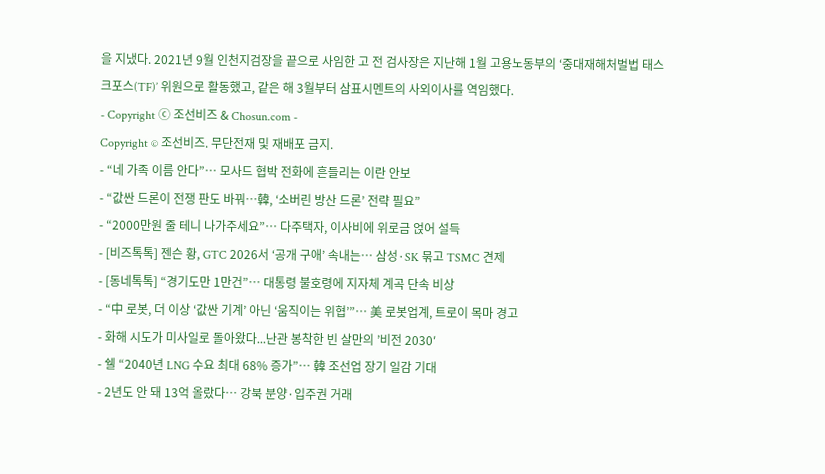을 지냈다. 2021년 9월 인천지검장을 끝으로 사임한 고 전 검사장은 지난해 1월 고용노동부의 ‘중대재해처벌법 태스크포스(TF)’ 위원으로 활동했고, 같은 해 3월부터 삼표시멘트의 사외이사를 역임했다.
- Copyright ⓒ 조선비즈 & Chosun.com -
Copyright © 조선비즈. 무단전재 및 재배포 금지.
- “네 가족 이름 안다”… 모사드 협박 전화에 흔들리는 이란 안보
- “값싼 드론이 전쟁 판도 바꿔…韓, ‘소버린 방산 드론’ 전략 필요”
- “2000만원 줄 테니 나가주세요”… 다주택자, 이사비에 위로금 얹어 설득
- [비즈톡톡] 젠슨 황, GTC 2026서 ‘공개 구애’ 속내는… 삼성·SK 묶고 TSMC 견제
- [동네톡톡] “경기도만 1만건”… 대통령 불호령에 지자체 계곡 단속 비상
- “中 로봇, 더 이상 ‘값싼 기계’ 아닌 ‘움직이는 위협’”… 美 로봇업계, 트로이 목마 경고
- 화해 시도가 미사일로 돌아왔다...난관 봉착한 빈 살만의 ’비전 2030′
- 쉘 “2040년 LNG 수요 최대 68% 증가”… 韓 조선업 장기 일감 기대
- 2년도 안 돼 13억 올랐다… 강북 분양·입주권 거래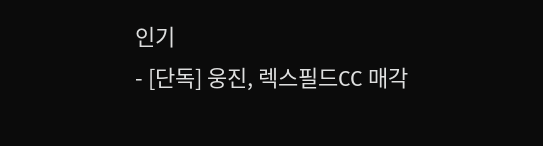인기
- [단독] 웅진, 렉스필드CC 매각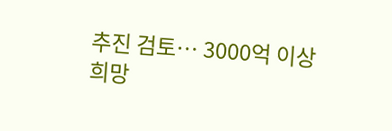추진 검토… 3000억 이상 희망